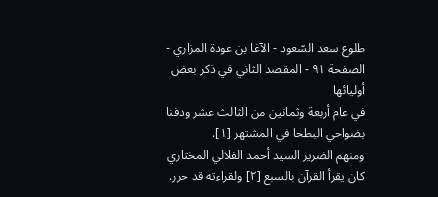طلوع سعد السّعود - الآغا بن عودة المزاري - الصفحة ٩١ - المقصد الثاني في ذكر بعض أوليائها
في عام أربعة وثمانين من الثالث عشر ودفنا بضواحي البطحا في المشتهر [١].
ومنهم الضرير السيد أحمد الفلالي المختاري كان يقرأ القرآن بالسبع [٢] ولقراءته قد حرر.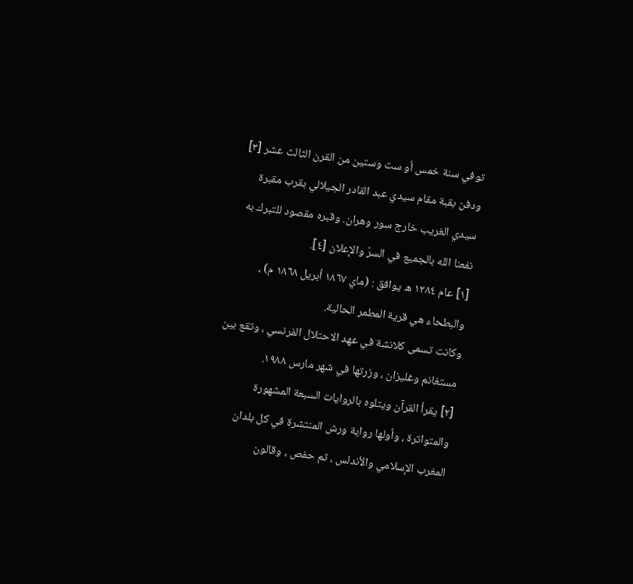توفي سنة خمس أو ست وستين من القرن الثالث عشر [٣] ودفن بقبة مقام سيدي عبد القادر الجيلالي بقرب مقبرة سيدي الغريب خارج سور وهران. وقبره مقصود للتبرك به نفعنا الله بالجميع في السرّ والإعلان [٤].
[١] عام ١٢٨٤ ه يوافق : (ماي ١٨٦٧ أبريل ١٨٦٨ م) ، والبطحاء هي قرية المطمر الحالية.
وكانت تسمى كلانشة في عهد الاحتلال الفرنسي ، وتقع بين مستغانم وغليزان ، وزرتها في شهر مارس ١٩٨٨.
[٢] يقرأ القرآن ويتلوه بالروايات السبعة المشهورة والمتواترة ، وأولها رواية ورش المنتشرة في كل بلدان المغرب الإسلامي والأندلس ، ثم حفص ، وقالون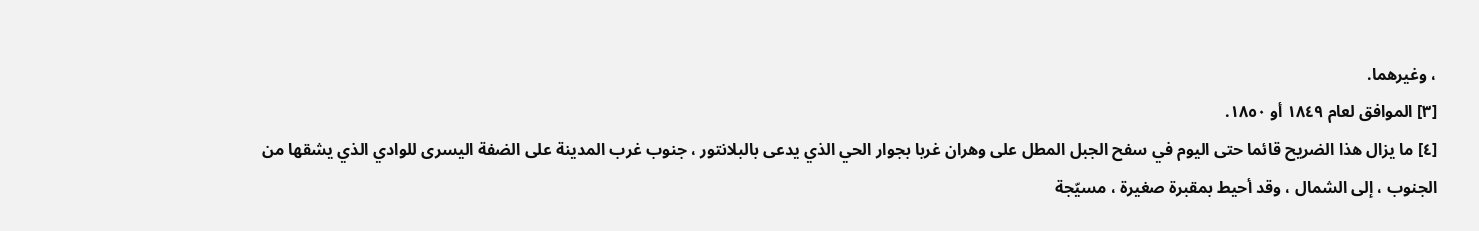، وغيرهما.
[٣] الموافق لعام ١٨٤٩ أو ١٨٥٠.
[٤] ما يزال هذا الضريح قائما حتى اليوم في سفح الجبل المطل على وهران غربا بجوار الحي الذي يدعى بالبلانتور ، جنوب غرب المدينة على الضفة اليسرى للوادي الذي يشقها من الجنوب ، إلى الشمال ، وقد أحيط بمقبرة صغيرة ، مسيّجة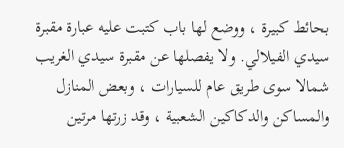بحائط كبيرة ، ووضع لها باب كتبت عليه عبارة مقبرة سيدي الفيلالي. ولا يفصلها عن مقبرة سيدي الغريب شمالا سوى طريق عام للسيارات ، وبعض المنازل والمساكن والدكاكين الشعبية ، وقد زرتها مرتين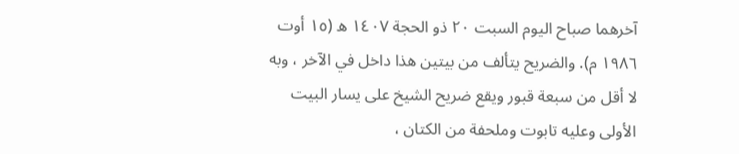آخرهما صباح اليوم السبت ٢٠ ذو الحجة ١٤٠٧ ه (١٥ أوت ١٩٨٦ م). والضريح يتألف من بيتين هذا داخل في الآخر ، وبه لا أقل من سبعة قبور ويقع ضريح الشيخ على يسار البيت الأولى وعليه تابوت وملحفة من الكتان ،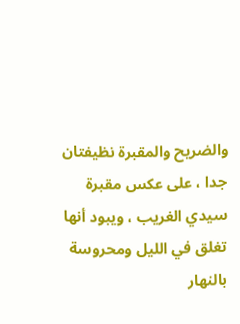والضريح والمقبرة نظيفتان جدا ، على عكس مقبرة سيدي الغريب ، ويبود أنها تغلق في الليل ومحروسة بالنهار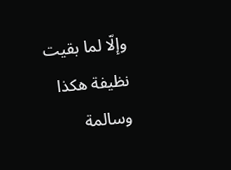وإلّا لما بقيت نظيفة هكذا وسالمة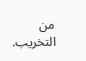من التخريب.